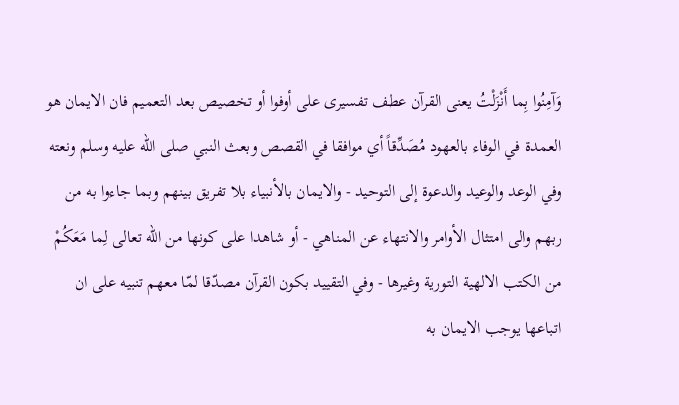وَآمِنُوا بِما أَنْزَلْتُ يعنى القرآن عطف تفسيرى على أوفوا أو تخصيص بعد التعميم فان الايمان هو العمدة في الوفاء بالعهود مُصَدِّقاً أي موافقا في القصص وبعث النبي صلى الله عليه وسلم ونعته وفي الوعد والوعيد والدعوة إلى التوحيد - والايمان بالأنبياء بلا تفريق بينهم وبما جاءوا به من ربهم والى امتثال الأوامر والانتهاء عن المناهي - أو شاهدا على كونها من الله تعالى لِما مَعَكُمْ من الكتب الالهية التورية وغيرها - وفي التقييد بكون القرآن مصدّقا لمّا معهم تنبيه على ان اتباعها يوجب الايمان به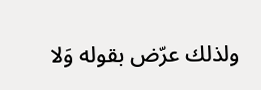ولذلك عرّض بقوله وَلا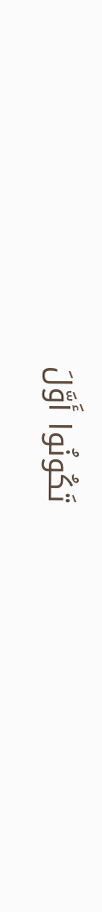تَكُونُوا أَوَّلَ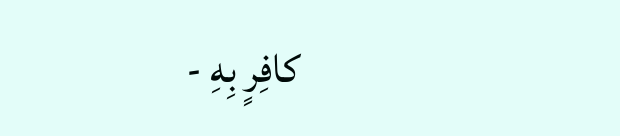كافِرٍ بِهِ -